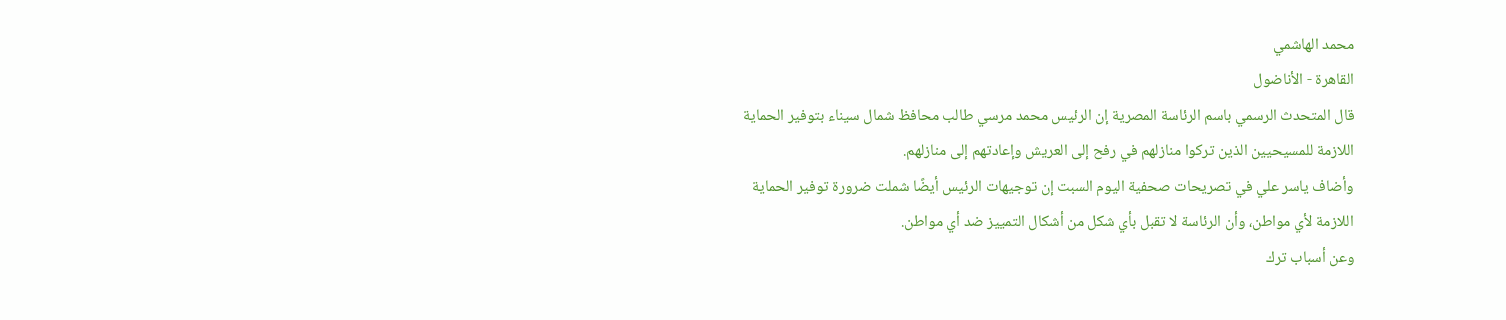محمد الهاشمي
القاهرة - الأناضول
قال المتحدث الرسمي باسم الرئاسة المصرية إن الرئيس محمد مرسي طالب محافظ شمال سيناء بتوفير الحماية اللازمة للمسيحيين الذين تركوا منازلهم في رفح إلى العريش وإعادتهم إلى منازلهم.
وأضاف ياسر علي في تصريحات صحفية اليوم السبت إن توجيهات الرئيس أيضًا شملت ضرورة توفير الحماية اللازمة لأي مواطن، وأن الرئاسة لا تقبل بأي شكل من أشكال التمييز ضد أي مواطن.
وعن أسباب ترك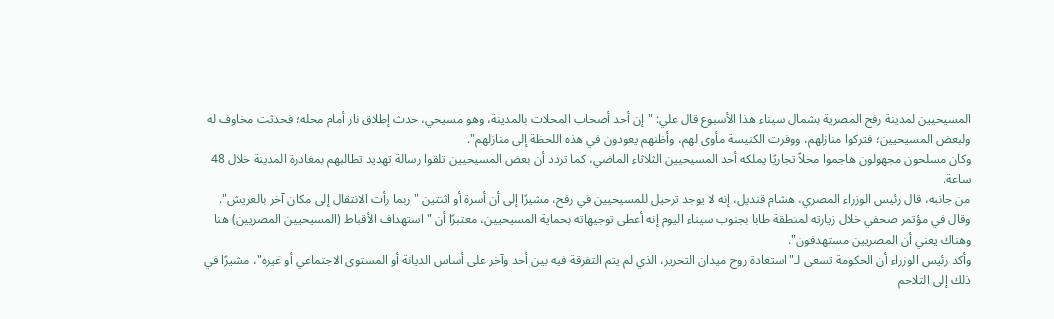المسيحيين لمدينة رفح المصرية بشمال سيناء هذا الأسبوع قال علي: "إن أحد أصحاب المحلات بالمدينة، وهو مسيحي، حدث إطلاق نار أمام محله؛ فحدثت مخاوف له ولبعض المسيحيين؛ فتركوا منازلهم، ووفرت الكنيسة مأوى لهم، وأظنهم يعودون في هذه اللحظة إلى منازلهم".
وكان مسلحون مجهولون هاجموا محلاً تجاريًا يملكه أحد المسيحيين الثلاثاء الماضي، كما تردد أن بعض المسيحيين تلقوا رسالة تهديد تطالبهم بمغادرة المدينة خلال 48 ساعة.
من جانبه، قال رئيس الوزراء المصري، هشام قنديل، إنه لا يوجد ترحيل للمسيحيين في رفح، مشيرًا إلى أن أسرة أو اثنتين "ربما رأت الانتقال إلى مكان آخر بالعريش".
وقال في مؤتمر صحفي خلال زيارته لمنطقة طابا بجنوب سيناء اليوم إنه أعطى توجيهاته بحماية المسيحيين، معتبرًا أن "استهداف الأقباط (المسيحيين المصريين) هنا وهناك يعني أن المصريين مستهدفون".
وأكد رئيس الوزراء أن الحكومة تسعى لـ"استعادة روح ميدان التحرير، الذي لم يتم التفرقة فيه بين أحد وآخر على أساس الديانة أو المستوى الاجتماعي أو غيره"، مشيرًا في ذلك إلى التلاحم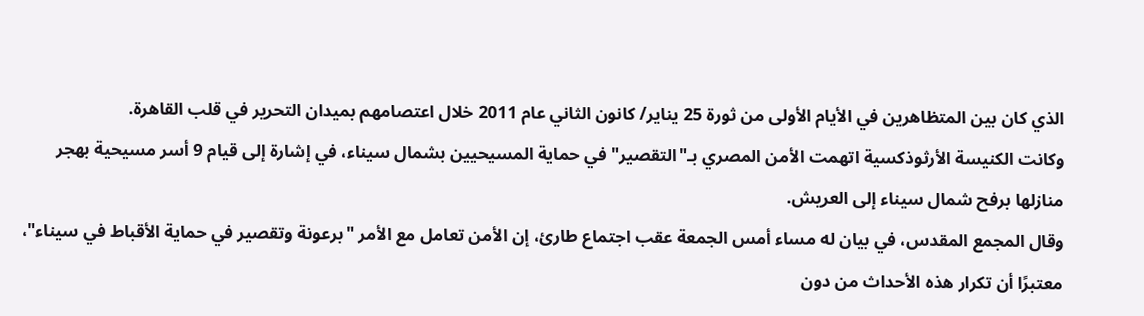الذي كان بين المتظاهرين في الأيام الأولى من ثورة 25 يناير/ كانون الثاني عام 2011 خلال اعتصامهم بميدان التحرير في قلب القاهرة.
وكانت الكنيسة الأرثوذكسية اتهمت الأمن المصري بـ"التقصير" في حماية المسيحيين بشمال سيناء، في إشارة إلى قيام 9 أسر مسيحية بهجر منازلها برفح شمال سيناء إلى العريش.
وقال المجمع المقدس، في بيان له مساء أمس الجمعة عقب اجتماع طارئ، إن الأمن تعامل مع الأمر "برعونة وتقصير في حماية الأقباط في سيناء"، معتبرًا أن تكرار هذه الأحداث من دون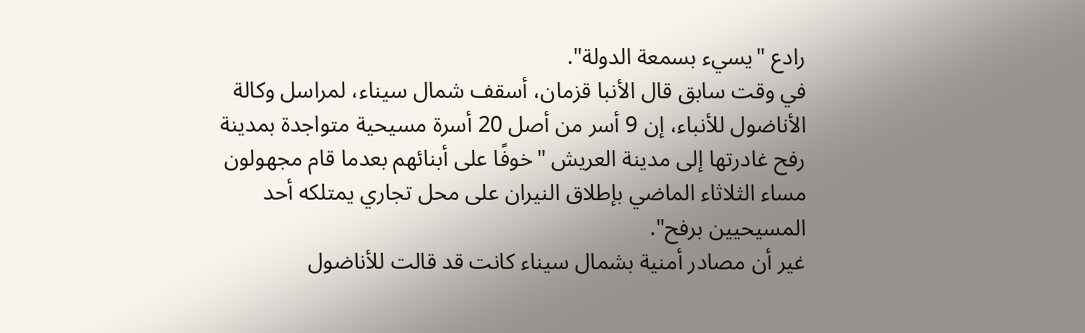رادع "يسيء بسمعة الدولة".
في وقت سابق قال الأنبا قزمان، أسقف شمال سيناء، لمراسل وكالة الأناضول للأنباء، إن 9 أسر من أصل 20 أسرة مسيحية متواجدة بمدينة رفح غادرتها إلى مدينة العريش "خوفًا على أبنائهم بعدما قام مجهولون مساء الثلاثاء الماضي بإطلاق النيران على محل تجاري يمتلكه أحد المسيحيين برفح".
غير أن مصادر أمنية بشمال سيناء كانت قد قالت للأناضول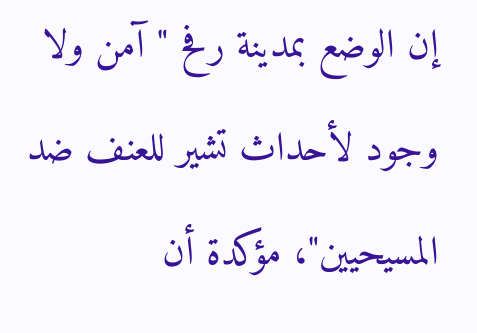إن الوضع بمدينة رفح "آمن ولا وجود لأحداث تشير للعنف ضد المسيحيين"، مؤكدة أن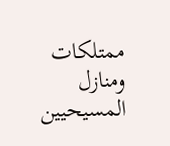ممتلكات ومنازل المسيحيين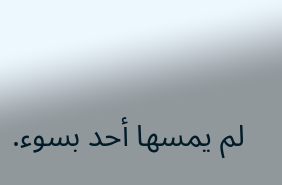لم يمسها أحد بسوء.